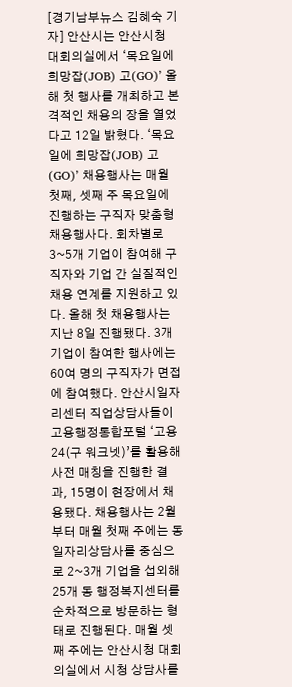[경기남부뉴스 김혜숙 기자] 안산시는 안산시청 대회의실에서 ‘목요일에 희망잡(JOB) 고(GO)’ 올해 첫 행사를 개최하고 본격적인 채용의 장을 열었다고 12일 밝혔다. ‘목요일에 희망잡(JOB) 고(GO)’ 채용행사는 매월 첫째, 셋째 주 목요일에 진행하는 구직자 맞춤형 채용행사다. 회차별로 3~5개 기업이 참여해 구직자와 기업 간 실질적인 채용 연계를 지원하고 있다. 올해 첫 채용행사는 지난 8일 진행됐다. 3개 기업이 참여한 행사에는 60여 명의 구직자가 면접에 참여했다. 안산시일자리센터 직업상담사들이 고용행정통합포털 ‘고용24(구 워크넷)’를 활용해 사전 매칭을 진행한 결과, 15명이 현장에서 채용됐다. 채용행사는 2월부터 매월 첫째 주에는 동 일자리상담사를 중심으로 2~3개 기업을 섭외해 25개 동 행정복지센터를 순차적으로 방문하는 형태로 진행된다. 매월 셋째 주에는 안산시청 대회의실에서 시청 상담사를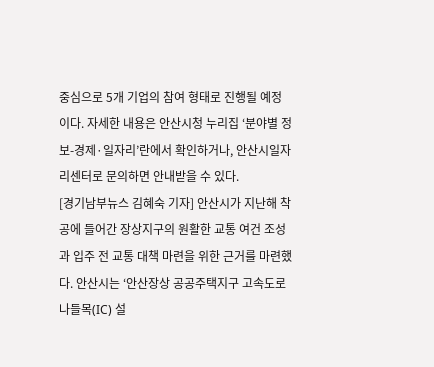중심으로 5개 기업의 참여 형태로 진행될 예정이다. 자세한 내용은 안산시청 누리집 ‘분야별 정보-경제·일자리’란에서 확인하거나, 안산시일자리센터로 문의하면 안내받을 수 있다.
[경기남부뉴스 김혜숙 기자] 안산시가 지난해 착공에 들어간 장상지구의 원활한 교통 여건 조성과 입주 전 교통 대책 마련을 위한 근거를 마련했다. 안산시는 ‘안산장상 공공주택지구 고속도로 나들목(IC) 설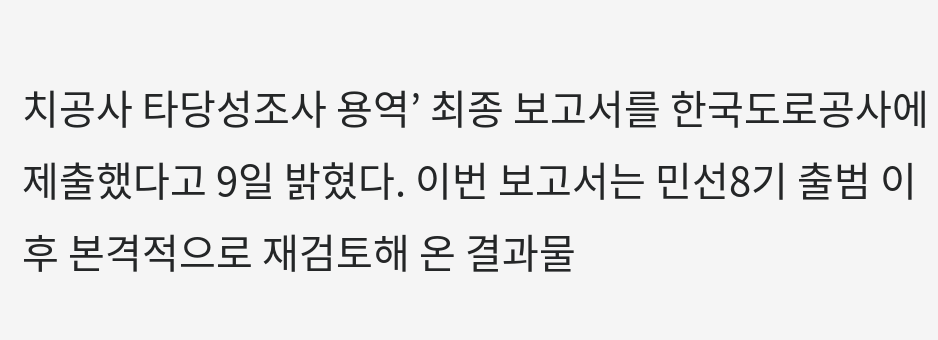치공사 타당성조사 용역’ 최종 보고서를 한국도로공사에 제출했다고 9일 밝혔다. 이번 보고서는 민선8기 출범 이후 본격적으로 재검토해 온 결과물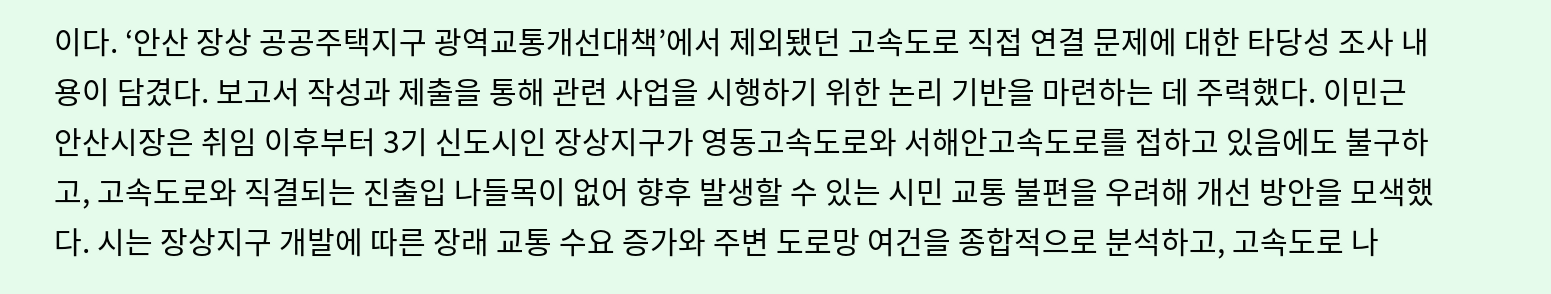이다. ‘안산 장상 공공주택지구 광역교통개선대책’에서 제외됐던 고속도로 직접 연결 문제에 대한 타당성 조사 내용이 담겼다. 보고서 작성과 제출을 통해 관련 사업을 시행하기 위한 논리 기반을 마련하는 데 주력했다. 이민근 안산시장은 취임 이후부터 3기 신도시인 장상지구가 영동고속도로와 서해안고속도로를 접하고 있음에도 불구하고, 고속도로와 직결되는 진출입 나들목이 없어 향후 발생할 수 있는 시민 교통 불편을 우려해 개선 방안을 모색했다. 시는 장상지구 개발에 따른 장래 교통 수요 증가와 주변 도로망 여건을 종합적으로 분석하고, 고속도로 나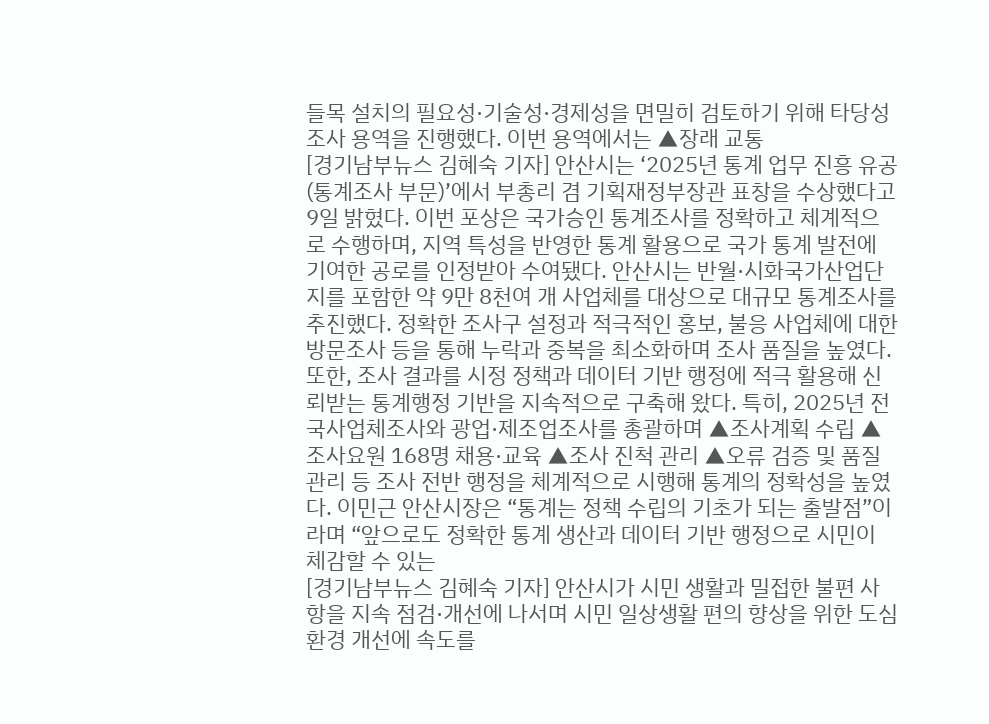들목 설치의 필요성·기술성·경제성을 면밀히 검토하기 위해 타당성 조사 용역을 진행했다. 이번 용역에서는 ▲장래 교통
[경기남부뉴스 김혜숙 기자] 안산시는 ‘2025년 통계 업무 진흥 유공(통계조사 부문)’에서 부총리 겸 기획재정부장관 표창을 수상했다고 9일 밝혔다. 이번 포상은 국가승인 통계조사를 정확하고 체계적으로 수행하며, 지역 특성을 반영한 통계 활용으로 국가 통계 발전에 기여한 공로를 인정받아 수여됐다. 안산시는 반월·시화국가산업단지를 포함한 약 9만 8천여 개 사업체를 대상으로 대규모 통계조사를 추진했다. 정확한 조사구 설정과 적극적인 홍보, 불응 사업체에 대한 방문조사 등을 통해 누락과 중복을 최소화하며 조사 품질을 높였다. 또한, 조사 결과를 시정 정책과 데이터 기반 행정에 적극 활용해 신뢰받는 통계행정 기반을 지속적으로 구축해 왔다. 특히, 2025년 전국사업체조사와 광업·제조업조사를 총괄하며 ▲조사계획 수립 ▲조사요원 168명 채용·교육 ▲조사 진척 관리 ▲오류 검증 및 품질관리 등 조사 전반 행정을 체계적으로 시행해 통계의 정확성을 높였다. 이민근 안산시장은 “통계는 정책 수립의 기초가 되는 출발점”이라며 “앞으로도 정확한 통계 생산과 데이터 기반 행정으로 시민이 체감할 수 있는
[경기남부뉴스 김혜숙 기자] 안산시가 시민 생활과 밀접한 불편 사항을 지속 점검·개선에 나서며 시민 일상생활 편의 향상을 위한 도심 환경 개선에 속도를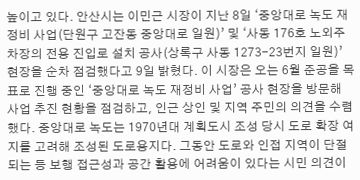높이고 있다. 안산시는 이민근 시장이 지난 8일 ‘중앙대로 녹도 재정비 사업(단원구 고잔동 중앙대로 일원)’ 및 ‘사동 176호 노외주차장의 전용 진입로 설치 공사(상록구 사동 1273-23번지 일원)’ 현장을 순차 점검했다고 9일 밝혔다. 이 시장은 오는 6월 준공을 목표로 진행 중인 ‘중앙대로 녹도 재정비 사업’ 공사 현장을 방문해 사업 추진 현황을 점검하고, 인근 상인 및 지역 주민의 의견을 수렴했다. 중앙대로 녹도는 1970년대 계획도시 조성 당시 도로 확장 여지를 고려해 조성된 도로용지다. 그동안 도로와 인접 지역이 단절되는 등 보행 접근성과 공간 활용에 어려움이 있다는 시민 의견이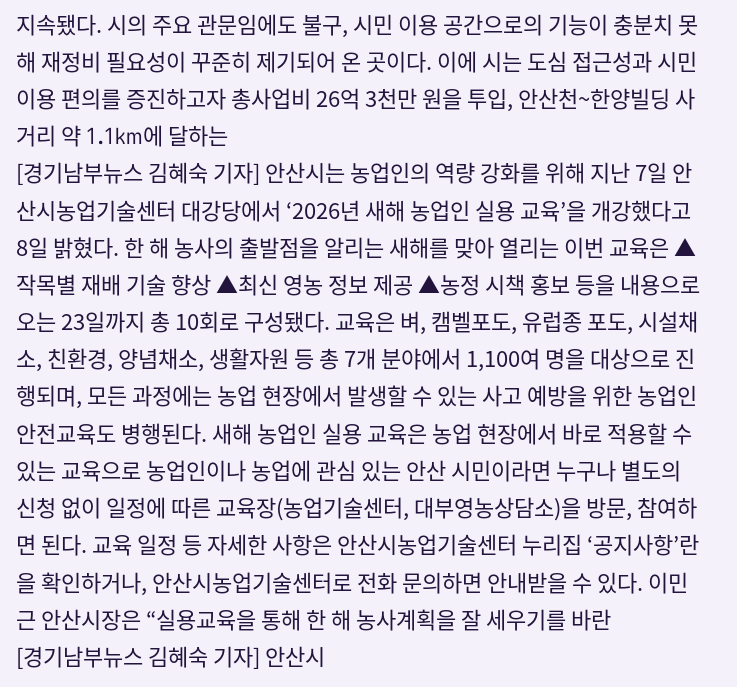지속됐다. 시의 주요 관문임에도 불구, 시민 이용 공간으로의 기능이 충분치 못해 재정비 필요성이 꾸준히 제기되어 온 곳이다. 이에 시는 도심 접근성과 시민 이용 편의를 증진하고자 총사업비 26억 3천만 원을 투입, 안산천~한양빌딩 사거리 약 1.1km에 달하는
[경기남부뉴스 김혜숙 기자] 안산시는 농업인의 역량 강화를 위해 지난 7일 안산시농업기술센터 대강당에서 ‘2026년 새해 농업인 실용 교육’을 개강했다고 8일 밝혔다. 한 해 농사의 출발점을 알리는 새해를 맞아 열리는 이번 교육은 ▲작목별 재배 기술 향상 ▲최신 영농 정보 제공 ▲농정 시책 홍보 등을 내용으로 오는 23일까지 총 10회로 구성됐다. 교육은 벼, 캠벨포도, 유럽종 포도, 시설채소, 친환경, 양념채소, 생활자원 등 총 7개 분야에서 1,100여 명을 대상으로 진행되며, 모든 과정에는 농업 현장에서 발생할 수 있는 사고 예방을 위한 농업인 안전교육도 병행된다. 새해 농업인 실용 교육은 농업 현장에서 바로 적용할 수 있는 교육으로 농업인이나 농업에 관심 있는 안산 시민이라면 누구나 별도의 신청 없이 일정에 따른 교육장(농업기술센터, 대부영농상담소)을 방문, 참여하면 된다. 교육 일정 등 자세한 사항은 안산시농업기술센터 누리집 ‘공지사항’란을 확인하거나, 안산시농업기술센터로 전화 문의하면 안내받을 수 있다. 이민근 안산시장은 “실용교육을 통해 한 해 농사계획을 잘 세우기를 바란
[경기남부뉴스 김혜숙 기자] 안산시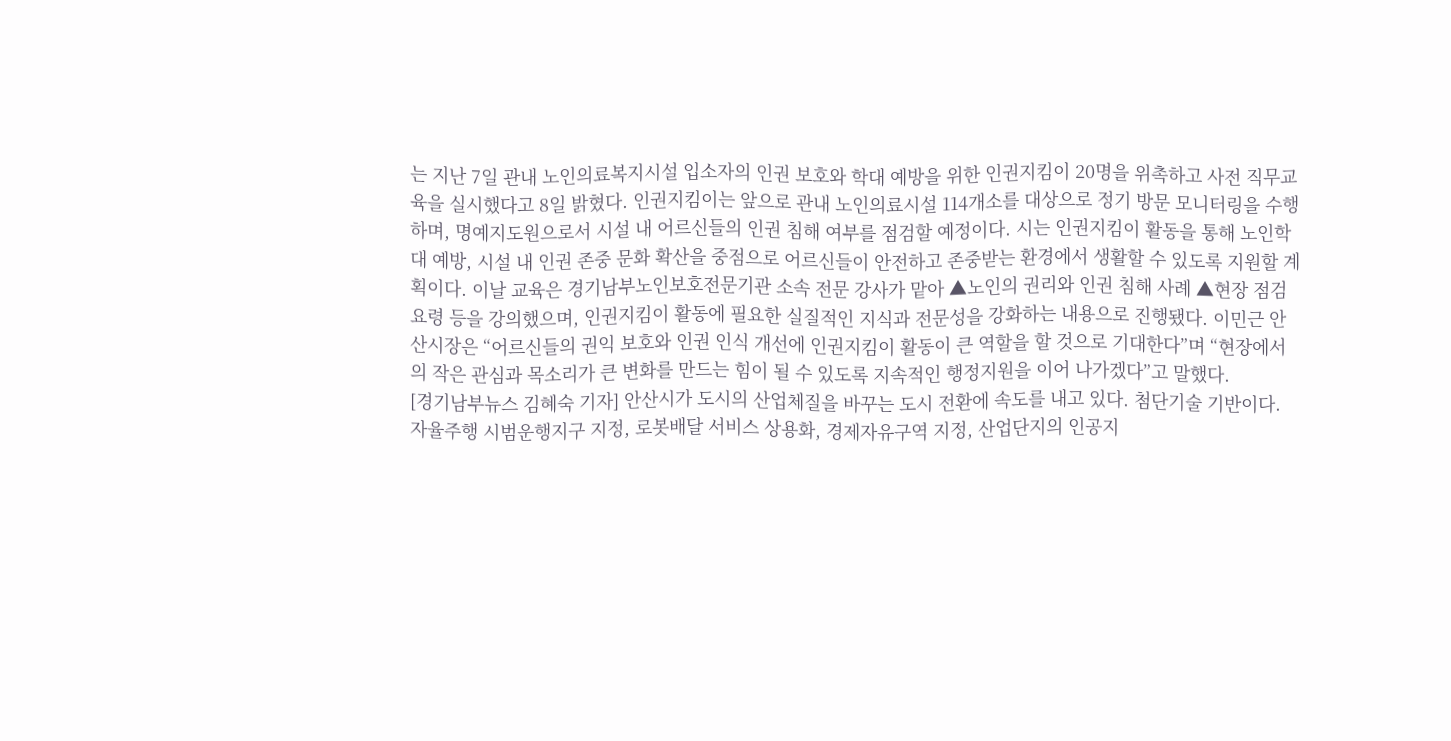는 지난 7일 관내 노인의료복지시설 입소자의 인권 보호와 학대 예방을 위한 인권지킴이 20명을 위촉하고 사전 직무교육을 실시했다고 8일 밝혔다. 인권지킴이는 앞으로 관내 노인의료시설 114개소를 대상으로 정기 방문 모니터링을 수행하며, 명예지도원으로서 시설 내 어르신들의 인권 침해 여부를 점검할 예정이다. 시는 인권지킴이 활동을 통해 노인학대 예방, 시설 내 인권 존중 문화 확산을 중점으로 어르신들이 안전하고 존중받는 환경에서 생활할 수 있도록 지원할 계획이다. 이날 교육은 경기남부노인보호전문기관 소속 전문 강사가 맡아 ▲노인의 권리와 인권 침해 사례 ▲현장 점검 요령 등을 강의했으며, 인권지킴이 활동에 필요한 실질적인 지식과 전문성을 강화하는 내용으로 진행됐다. 이민근 안산시장은 “어르신들의 권익 보호와 인권 인식 개선에 인권지킴이 활동이 큰 역할을 할 것으로 기대한다”며 “현장에서의 작은 관심과 목소리가 큰 변화를 만드는 힘이 될 수 있도록 지속적인 행정지원을 이어 나가겠다”고 말했다.
[경기남부뉴스 김혜숙 기자] 안산시가 도시의 산업체질을 바꾸는 도시 전환에 속도를 내고 있다. 첨단기술 기반이다. 자율주행 시범운행지구 지정, 로봇배달 서비스 상용화, 경제자유구역 지정, 산업단지의 인공지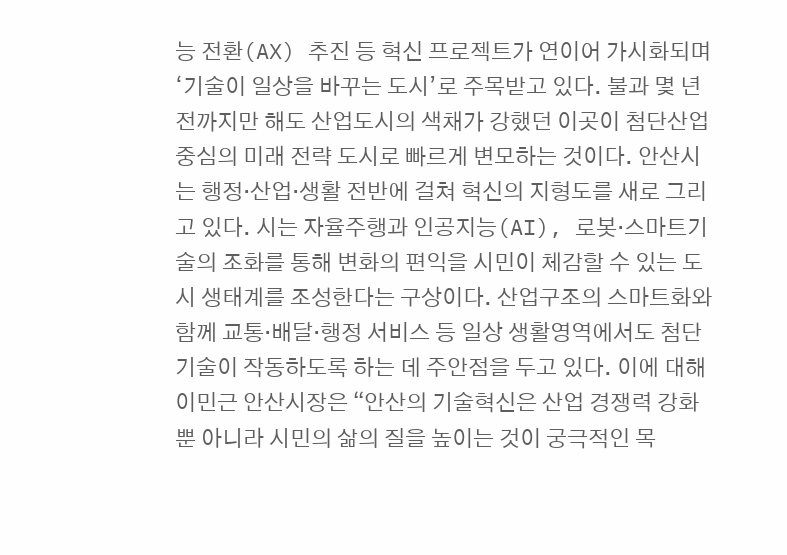능 전환(AX) 추진 등 혁신 프로젝트가 연이어 가시화되며 ‘기술이 일상을 바꾸는 도시’로 주목받고 있다. 불과 몇 년 전까지만 해도 산업도시의 색채가 강했던 이곳이 첨단산업 중심의 미래 전략 도시로 빠르게 변모하는 것이다. 안산시는 행정·산업·생활 전반에 걸쳐 혁신의 지형도를 새로 그리고 있다. 시는 자율주행과 인공지능(AI), 로봇·스마트기술의 조화를 통해 변화의 편익을 시민이 체감할 수 있는 도시 생태계를 조성한다는 구상이다. 산업구조의 스마트화와 함께 교통·배달·행정 서비스 등 일상 생활영역에서도 첨단기술이 작동하도록 하는 데 주안점을 두고 있다. 이에 대해 이민근 안산시장은 “안산의 기술혁신은 산업 경쟁력 강화뿐 아니라 시민의 삶의 질을 높이는 것이 궁극적인 목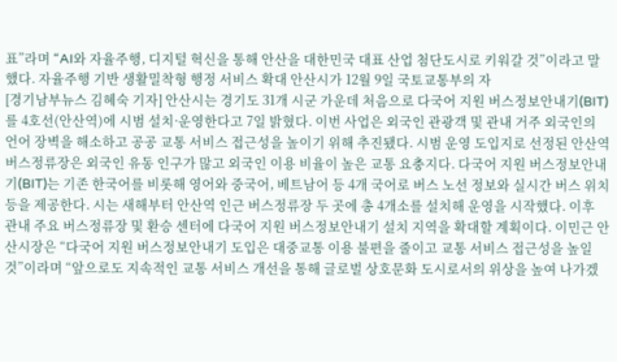표”라며 “AI와 자율주행, 디지털 혁신을 통해 안산을 대한민국 대표 산업 첨단도시로 키워갈 것”이라고 말했다. 자율주행 기반 생활밀착형 행정 서비스 확대 안산시가 12월 9일 국토교통부의 자
[경기남부뉴스 김혜숙 기자] 안산시는 경기도 31개 시군 가운데 처음으로 다국어 지원 버스정보안내기(BIT)를 4호선(안산역)에 시범 설치·운영한다고 7일 밝혔다. 이번 사업은 외국인 관광객 및 관내 거주 외국인의 언어 장벽을 해소하고 공공 교통 서비스 접근성을 높이기 위해 추진됐다. 시범 운영 도입지로 선정된 안산역 버스정류장은 외국인 유동 인구가 많고 외국인 이용 비율이 높은 교통 요충지다. 다국어 지원 버스정보안내기(BIT)는 기존 한국어를 비롯해 영어와 중국어, 베트남어 등 4개 국어로 버스 노선 정보와 실시간 버스 위치 등을 제공한다. 시는 새해부터 안산역 인근 버스정류장 두 곳에 총 4개소를 설치해 운영을 시작했다. 이후 관내 주요 버스정류장 및 환승 센터에 다국어 지원 버스정보안내기 설치 지역을 확대할 계획이다. 이민근 안산시장은 “다국어 지원 버스정보안내기 도입은 대중교통 이용 불편을 줄이고 교통 서비스 접근성을 높일 것”이라며 “앞으로도 지속적인 교통 서비스 개선을 통해 글로벌 상호문화 도시로서의 위상을 높여 나가겠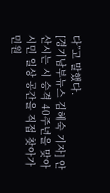다”고 말했다.
[경기남부뉴스 김혜숙 기자] 안산시는 시 승격 40주년을 맞아 시민 일상 공간을 직접 찾아가 민원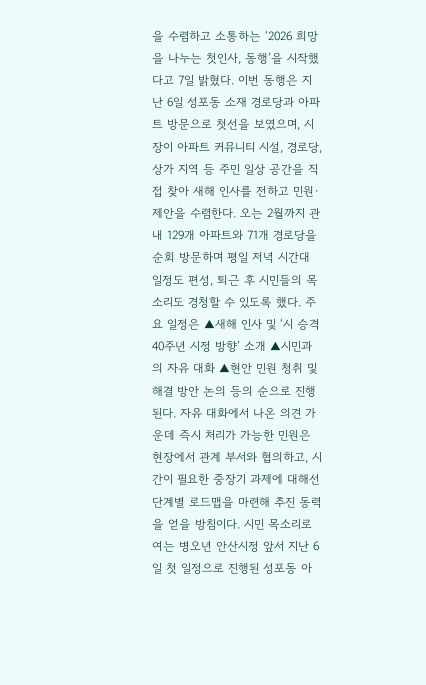을 수렴하고 소통하는 ‘2026 희망을 나누는 첫인사, 동행’을 시작했다고 7일 밝혔다. 이번 동행은 지난 6일 성포동 소재 경로당과 아파트 방문으로 첫선을 보였으며, 시장이 아파트 커뮤니티 시설, 경로당, 상가 지역 등 주민 일상 공간을 직접 찾아 새해 인사를 전하고 민원·제안을 수렴한다. 오는 2월까지 관내 129개 아파트와 71개 경로당을 순회 방문하며 평일 저녁 시간대 일정도 편성, 퇴근 후 시민들의 목소리도 경청할 수 있도록 했다. 주요 일정은 ▲새해 인사 및 ‘시 승격 40주년 시정 방향’ 소개 ▲시민과의 자유 대화 ▲현안 민원 청취 및 해결 방안 논의 등의 순으로 진행된다. 자유 대화에서 나온 의견 가운데 즉시 처리가 가능한 민원은 현장에서 관계 부서와 협의하고, 시간이 필요한 중장기 과제에 대해선 단계별 로드맵을 마련해 추진 동력을 얻을 방침이다. 시민 목소리로 여는 병오년 안산시정 앞서 지난 6일 첫 일정으로 진행된 성포동 아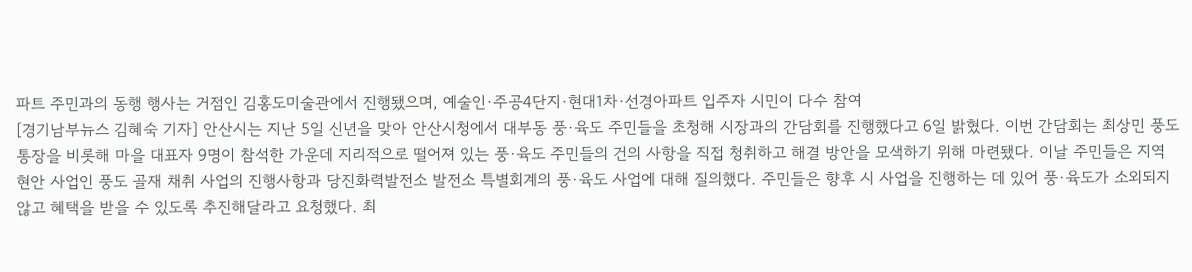파트 주민과의 동행 행사는 거점인 김홍도미술관에서 진행됐으며, 예술인·주공4단지·현대1차·선경아파트 입주자 시민이 다수 참여
[경기남부뉴스 김혜숙 기자] 안산시는 지난 5일 신년을 맞아 안산시청에서 대부동 풍·육도 주민들을 초청해 시장과의 간담회를 진행했다고 6일 밝혔다. 이번 간담회는 최상민 풍도 통장을 비롯해 마을 대표자 9명이 참석한 가운데 지리적으로 떨어져 있는 풍·육도 주민들의 건의 사항을 직접 청취하고 해결 방안을 모색하기 위해 마련됐다. 이날 주민들은 지역 현안 사업인 풍도 골재 채취 사업의 진행사항과 당진화력발전소 발전소 특별회계의 풍·육도 사업에 대해 질의했다. 주민들은 향후 시 사업을 진행하는 데 있어 풍·육도가 소외되지 않고 혜택을 받을 수 있도록 추진해달라고 요청했다. 최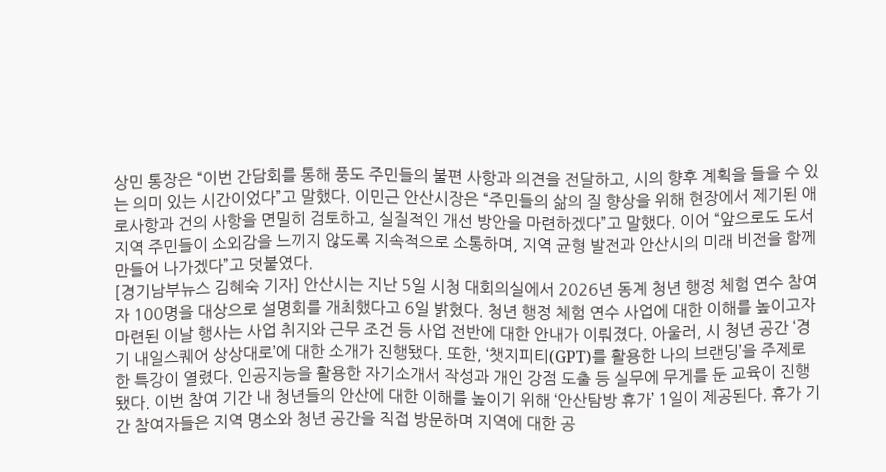상민 통장은 “이번 간담회를 통해 풍도 주민들의 불편 사항과 의견을 전달하고, 시의 향후 계획을 들을 수 있는 의미 있는 시간이었다”고 말했다. 이민근 안산시장은 “주민들의 삶의 질 향상을 위해 현장에서 제기된 애로사항과 건의 사항을 면밀히 검토하고, 실질적인 개선 방안을 마련하겠다”고 말했다. 이어 “앞으로도 도서 지역 주민들이 소외감을 느끼지 않도록 지속적으로 소통하며, 지역 균형 발전과 안산시의 미래 비전을 함께 만들어 나가겠다”고 덧붙였다.
[경기남부뉴스 김혜숙 기자] 안산시는 지난 5일 시청 대회의실에서 2026년 동계 청년 행정 체험 연수 참여자 100명을 대상으로 설명회를 개최했다고 6일 밝혔다. 청년 행정 체험 연수 사업에 대한 이해를 높이고자 마련된 이날 행사는 사업 취지와 근무 조건 등 사업 전반에 대한 안내가 이뤄졌다. 아울러, 시 청년 공간 ‘경기 내일스퀘어 상상대로’에 대한 소개가 진행됐다. 또한, ‘챗지피티(GPT)를 활용한 나의 브랜딩’을 주제로 한 특강이 열렸다. 인공지능을 활용한 자기소개서 작성과 개인 강점 도출 등 실무에 무게를 둔 교육이 진행됐다. 이번 참여 기간 내 청년들의 안산에 대한 이해를 높이기 위해 ‘안산탐방 휴가’ 1일이 제공된다. 휴가 기간 참여자들은 지역 명소와 청년 공간을 직접 방문하며 지역에 대한 공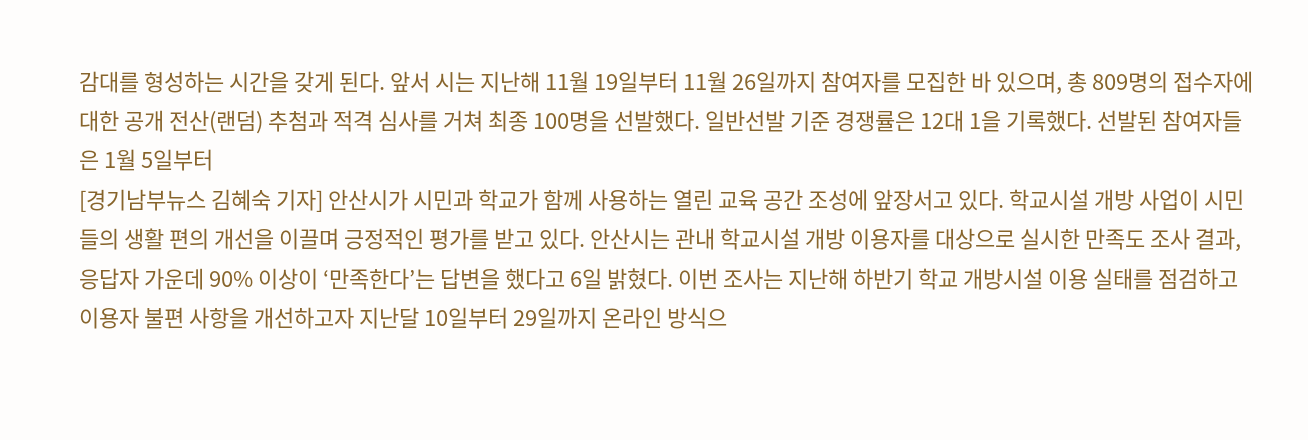감대를 형성하는 시간을 갖게 된다. 앞서 시는 지난해 11월 19일부터 11월 26일까지 참여자를 모집한 바 있으며, 총 809명의 접수자에 대한 공개 전산(랜덤) 추첨과 적격 심사를 거쳐 최종 100명을 선발했다. 일반선발 기준 경쟁률은 12대 1을 기록했다. 선발된 참여자들은 1월 5일부터
[경기남부뉴스 김혜숙 기자] 안산시가 시민과 학교가 함께 사용하는 열린 교육 공간 조성에 앞장서고 있다. 학교시설 개방 사업이 시민들의 생활 편의 개선을 이끌며 긍정적인 평가를 받고 있다. 안산시는 관내 학교시설 개방 이용자를 대상으로 실시한 만족도 조사 결과, 응답자 가운데 90% 이상이 ‘만족한다’는 답변을 했다고 6일 밝혔다. 이번 조사는 지난해 하반기 학교 개방시설 이용 실태를 점검하고 이용자 불편 사항을 개선하고자 지난달 10일부터 29일까지 온라인 방식으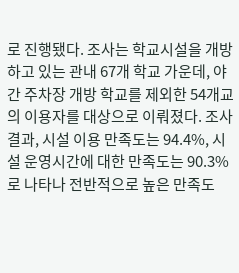로 진행됐다. 조사는 학교시설을 개방하고 있는 관내 67개 학교 가운데, 야간 주차장 개방 학교를 제외한 54개교의 이용자를 대상으로 이뤄졌다. 조사 결과, 시설 이용 만족도는 94.4%, 시설 운영시간에 대한 만족도는 90.3%로 나타나 전반적으로 높은 만족도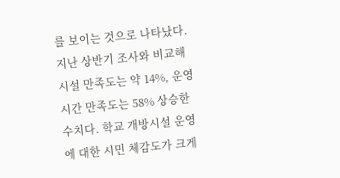를 보이는 것으로 나타났다. 지난 상반기 조사와 비교해 시설 만족도는 약 14%, 운영시간 만족도는 58% 상승한 수치다. 학교 개방시설 운영에 대한 시민 체감도가 크게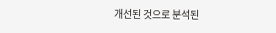개선된 것으로 분석된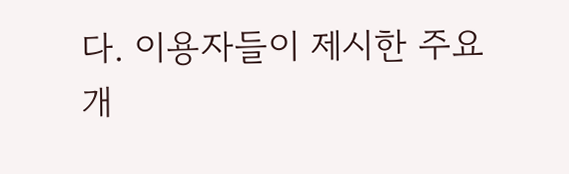다. 이용자들이 제시한 주요 개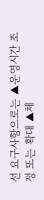선 요구사항으로는 ▲운영시간 조정 또는 확대 ▲체